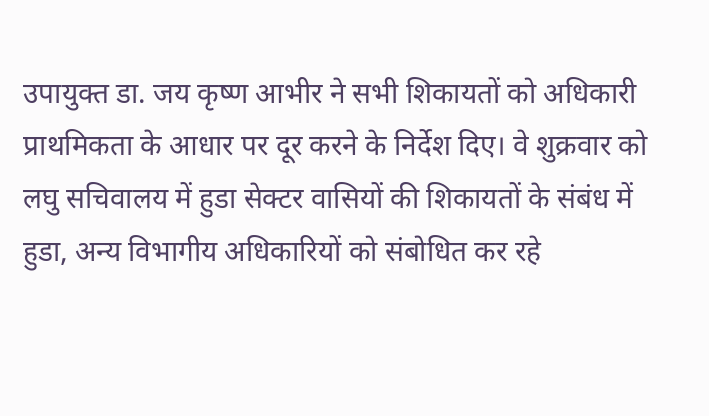उपायुक्त डा. जय कृष्ण आभीर ने सभी शिकायतों को अधिकारी प्राथमिकता के आधार पर दूर करने के निर्देश दिए। वे शुक्रवार को लघु सचिवालय में हुडा सेक्टर वासियों की शिकायतों के संबंध में हुडा, अन्य विभागीय अधिकारियों को संबोधित कर रहे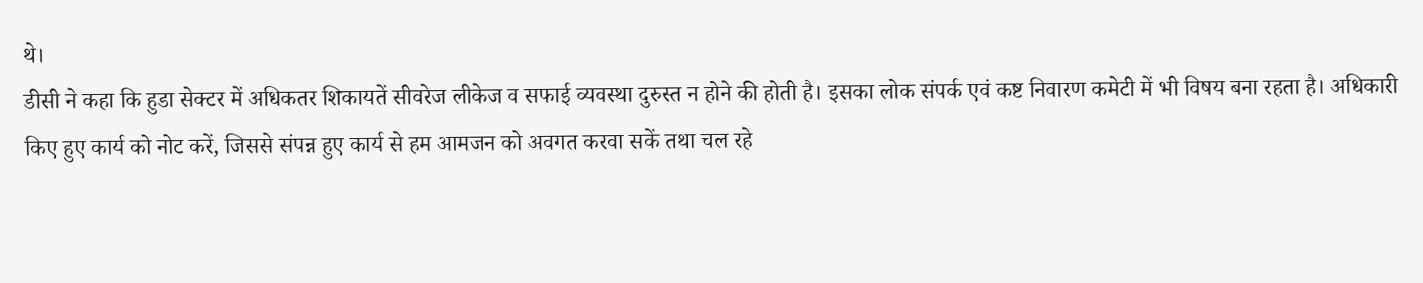थे।
डीसी ने कहा कि हुडा सेक्टर में अधिकतर शिकायतें सीवरेज लीकेज व सफाई व्यवस्था दुरुस्त न होने की होती है। इसका लोक संपर्क एवं कष्ट निवारण कमेटी में भी विषय बना रहता है। अधिकारी किए हुए कार्य को नोट करें, जिससे संपन्न हुए कार्य से हम आमजन को अवगत करवा सकें तथा चल रहे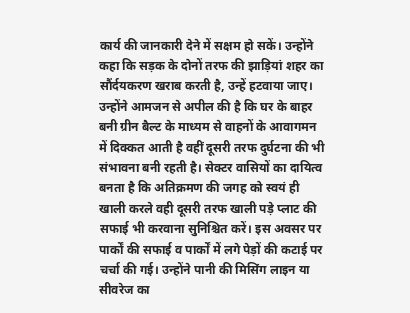कार्य की जानकारी देने में सक्षम हो सकें। उन्होंने कहा कि सड़क के दोनों तरफ की झाड़ियां शहर का सौंर्दयकरण खराब करती है, उन्हें हटवाया जाए। उन्होंने आमजन से अपील की है कि घर के बाहर बनी ग्रीन बैल्ट के माध्यम से वाहनों के आवागमन में दिक्कत आती है वहीं दूसरी तरफ दुर्घटना की भी संभावना बनी रहती है। सेक्टर वासियों का दायित्व बनता है कि अतिक्रमण की जगह को स्वयं ही खाली करले वही दूसरी तरफ खाली पड़े प्लाट की सफाई भी करवाना सुनिश्चित करें। इस अवसर पर पार्कों की सफाई व पार्कों में लगे पेड़ों की कटाई पर चर्चा की गई। उन्होंने पानी की मिसिंग लाइन या सीवरेज का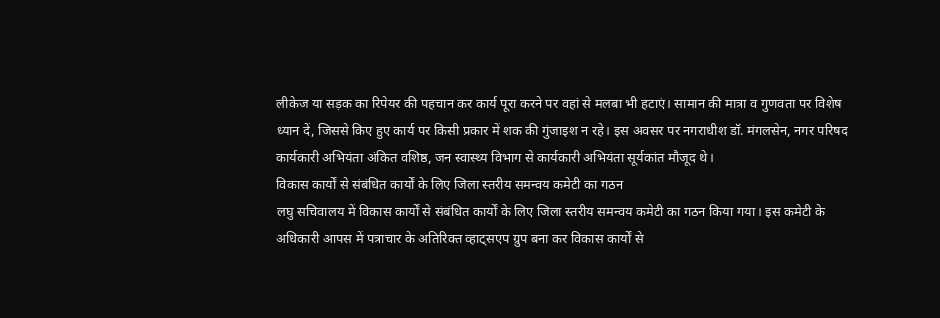लीकेज या सड़क का रिपेयर की पहचान कर कार्य पूरा करने पर वहां से मलबा भी हटाएं। सामान की मात्रा व गुणवता पर विशेष ध्यान दें, जिससे किए हुए कार्य पर किसी प्रकार में शक की गुंजाइश न रहे। इस अवसर पर नगराधीश डॉ. मंगलसेन, नगर परिषद कार्यकारी अभियंता अंकित वशिष्ठ, जन स्वास्थ्य विभाग से कार्यकारी अभियंता सूर्यकांत मौजूद थे।
विकास कार्यों से संबंधित कार्यों के लिए जिला स्तरीय समन्वय कमेटी का गठन
लघु सचिवालय में विकास कार्यों से संबंधित कार्यों के लिए जिला स्तरीय समन्वय कमेटी का गठन किया गया। इस कमेटी के अधिकारी आपस में पत्राचार के अतिरिक्त व्हाट्सएप ग्रुप बना कर विकास कार्यों से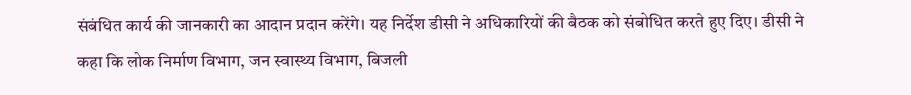संबंधित कार्य की जानकारी का आदान प्रदान करेंगे। यह निर्देश डीसी ने अधिकारियों की बैठक को संबोधित करते हुए दिए। डीसी ने कहा कि लोक निर्माण विभाग, जन स्वास्थ्य विभाग, बिजली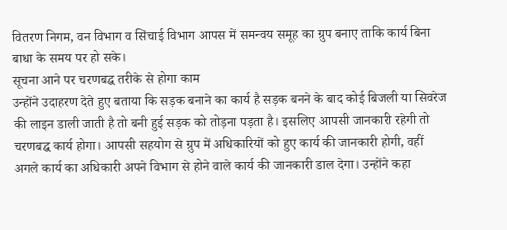वितरण निगम, वन विभाग व सिंचाई विभाग आपस में समन्वय समूह का ग्रुप बनाए ताकि कार्य बिना बाधा के समय पर हो सके।
सूचना आने पर चरणबद्घ तरीके से होगा काम
उन्होंने उदाहरण देते हुए बताया कि सड़क बनाने का कार्य है सड़क बनने के बाद कोई बिजली या सिवरेज की लाइन डाली जाती है तो बनी हुई सड़क को तोड़ना पड़ता है। इसलिए आपसी जानकारी रहेगी तो चरणबद्घ कार्य होगा। आपसी सहयोग से ग्रुप में अधिकारियों को हुए कार्य की जानकारी होगी, वहीं अगले कार्य का अधिकारी अपने विभाग से होने वाले कार्य की जानकारी डाल देगा। उन्होंने कहा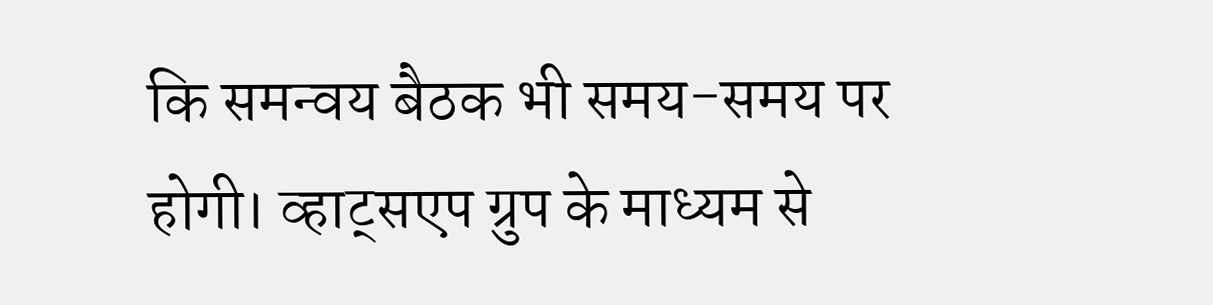कि समन्वय बैठक भी समय-समय पर होगी। व्हाट्सएप ग्रुप के माध्यम से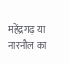महेंद्रगढ़ या नारनौल का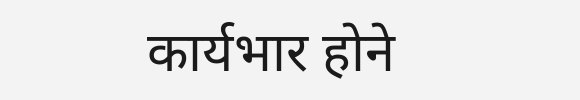कार्यभार होने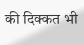की दिक्कत भी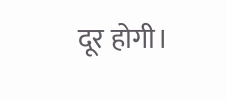दूर होगी।